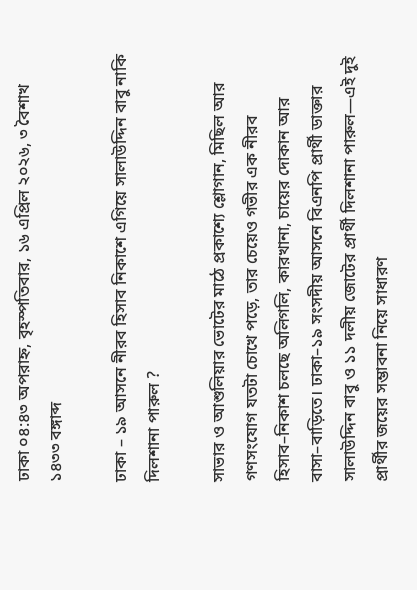ঢাকা ০৪:৪৩ অপরাহ্ন, বৃহস্পতিবার, ১৬ এপ্রিল ২০২৬, ৩ বৈশাখ ১৪৩৩ বঙ্গাব্দ

ঢাকা – ১৯ আসনে নীরব হিসাব নিকাশে এগিয়ে সালাউদ্দিন বাবু নাকি দিলশানা পারুল ?

সাভার ও আশুলিয়ার ভোটের মাঠে প্রকাশ্যে শ্লোগান, মিছিল আর গণসংযোগ যতটা চোখে পড়ে, তার চেয়েও গভীর এক নীরব হিসাব–নিকাশ চলছে অলিগলি, কারখানা, চায়ের দোকান আর বাসা–বাড়িতে। ঢাকা–১৯ সংসদীয় আসনে বিএনপি প্রার্থী ডাক্তার সালাউদ্দিন বাবু ও ১১ দলীয় জোটের প্রার্থী দিলশানা পারুল—এই দুই প্রার্থীর জয়ের সম্ভাবনা নিয়ে সাধারণ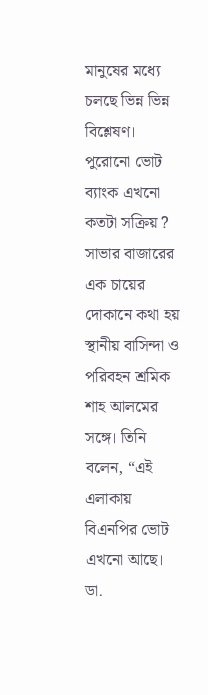মানুষের মধ্যে চলছে ভিন্ন ভিন্ন বিশ্লেষণ।
পুরোনো ভোট ব্যাংক এখনো কতটা সক্রিয় ?
সাভার বাজারের এক চায়ের দোকানে কথা হয় স্থানীয় বাসিন্দা ও পরিবহন শ্রমিক শাহ আলমের সঙ্গে। তিনি বলেন, “এই এলাকায় বিএনপির ভোট এখনো আছে। ডা.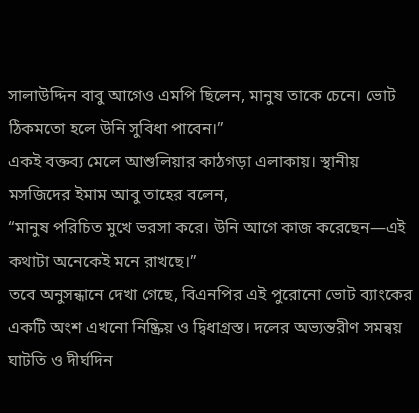সালাউদ্দিন বাবু আগেও এমপি ছিলেন, মানুষ তাকে চেনে। ভোট ঠিকমতো হলে উনি সুবিধা পাবেন।”
একই বক্তব্য মেলে আশুলিয়ার কাঠগড়া এলাকায়। স্থানীয় মসজিদের ইমাম আবু তাহের বলেন,
“মানুষ পরিচিত মুখে ভরসা করে। উনি আগে কাজ করেছেন—এই কথাটা অনেকেই মনে রাখছে।”
তবে অনুসন্ধানে দেখা গেছে, বিএনপির এই পুরোনো ভোট ব্যাংকের একটি অংশ এখনো নিষ্ক্রিয় ও দ্বিধাগ্রস্ত। দলের অভ্যন্তরীণ সমন্বয় ঘাটতি ও দীর্ঘদিন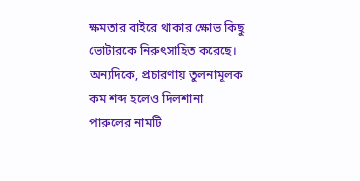ক্ষমতার বাইরে থাকার ক্ষোভ কিছু ভোটারকে নিরুৎসাহিত করেছে।
অন্যদিকে, প্রচারণায় তুলনামূলক কম শব্দ হলেও দিলশানা পারুলের নামটি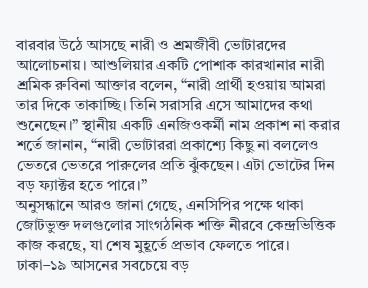বারবার উঠে আসছে নারী ও শ্রমজীবী ভোটারদের আলোচনায়। আশুলিয়ার একটি পোশাক কারখানার নারী শ্রমিক রুবিনা আক্তার বলেন, “নারী প্রার্থী হওয়ায় আমরা তার দিকে তাকাচ্ছি। তিনি সরাসরি এসে আমাদের কথা শুনেছেন।” স্থানীয় একটি এনজিওকর্মী নাম প্রকাশ না করার শর্তে জানান, “নারী ভোটাররা প্রকাশ্যে কিছু না বললেও ভেতরে ভেতরে পারুলের প্রতি ঝুঁকছেন। এটা ভোটের দিন বড় ফ্যাক্টর হতে পারে।”
অনুসন্ধানে আরও জানা গেছে, এনসিপির পক্ষে থাকা জোটভুক্ত দলগুলোর সাংগঠনিক শক্তি নীরবে কেন্দ্রভিত্তিক কাজ করছে, যা শেষ মুহূর্তে প্রভাব ফেলতে পারে।
ঢাকা–১৯ আসনের সবচেয়ে বড়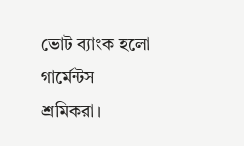ভোট ব্যাংক হলো গার্মেন্টস শ্রমিকরা।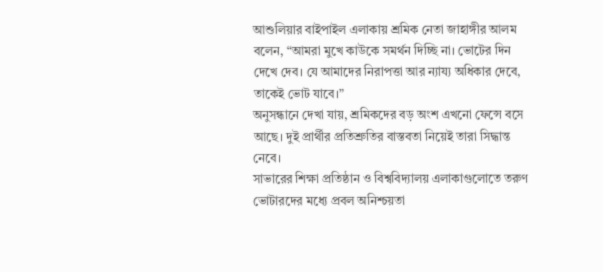আশুলিয়ার বাইপাইল এলাকায় শ্রমিক নেতা জাহাঙ্গীর আলম বলেন, “আমরা মুখে কাউকে সমর্থন দিচ্ছি না। ভোটের দিন দেখে দেব। যে আমাদের নিরাপত্তা আর ন্যায্য অধিকার দেবে, তাকেই ভোট যাবে।”
অনুসন্ধানে দেখা যায়, শ্রমিকদের বড় অংশ এখনো ফেন্সে বসে আছে। দুই প্রার্থীর প্রতিশ্রুতির বাস্তবতা নিয়েই তারা সিদ্ধান্ত নেবে।
সাভারের শিক্ষা প্রতিষ্ঠান ও বিশ্ববিদ্যালয় এলাকাগুলোতে তরুণ ভোটারদের মধ্যে প্রবল অনিশ্চয়তা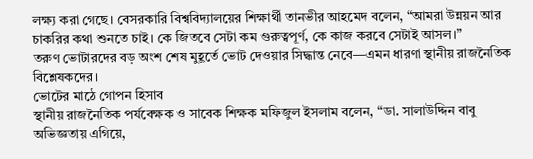লক্ষ্য করা গেছে। বেসরকারি বিশ্ববিদ্যালয়ের শিক্ষার্থী তানভীর আহমেদ বলেন, “আমরা উন্নয়ন আর চাকরির কথা শুনতে চাই। কে জিতবে সেটা কম গুরুত্বপূর্ণ, কে কাজ করবে সেটাই আসল।”
তরুণ ভোটারদের বড় অংশ শেষ মুহূর্তে ভোট দেওয়ার সিদ্ধান্ত নেবে—এমন ধারণা স্থানীয় রাজনৈতিক বিশ্লেষকদের।
ভোটের মাঠে গোপন হিসাব
স্থানীয় রাজনৈতিক পর্যবেক্ষক ও সাবেক শিক্ষক মফিজুল ইসলাম বলেন, “ডা. সালাউদ্দিন বাবু অভিজ্ঞতায় এগিয়ে,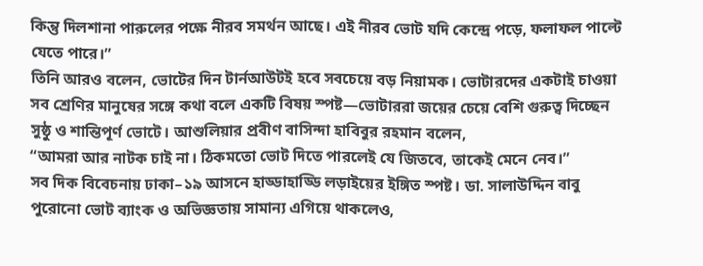কিন্তু দিলশানা পারুলের পক্ষে নীরব সমর্থন আছে। এই নীরব ভোট যদি কেন্দ্রে পড়ে, ফলাফল পাল্টে যেতে পারে।”
তিনি আরও বলেন, ভোটের দিন টার্নআউটই হবে সবচেয়ে বড় নিয়ামক। ভোটারদের একটাই চাওয়া
সব শ্রেণির মানুষের সঙ্গে কথা বলে একটি বিষয় স্পষ্ট—ভোটাররা জয়ের চেয়ে বেশি গুরুত্ব দিচ্ছেন সুষ্ঠু ও শান্তিপূর্ণ ভোটে। আশুলিয়ার প্রবীণ বাসিন্দা হাবিবুর রহমান বলেন,
“আমরা আর নাটক চাই না। ঠিকমতো ভোট দিতে পারলেই যে জিতবে, তাকেই মেনে নেব।”
সব দিক বিবেচনায় ঢাকা–১৯ আসনে হাড্ডাহাড্ডি লড়াইয়ের ইঙ্গিত স্পষ্ট। ডা. সালাউদ্দিন বাবু পুরোনো ভোট ব্যাংক ও অভিজ্ঞতায় সামান্য এগিয়ে থাকলেও,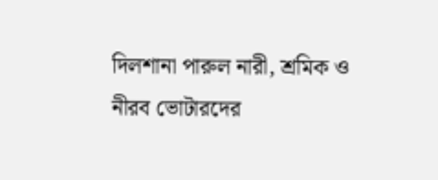দিলশানা পারুল নারী, শ্রমিক ও নীরব ভোটারদের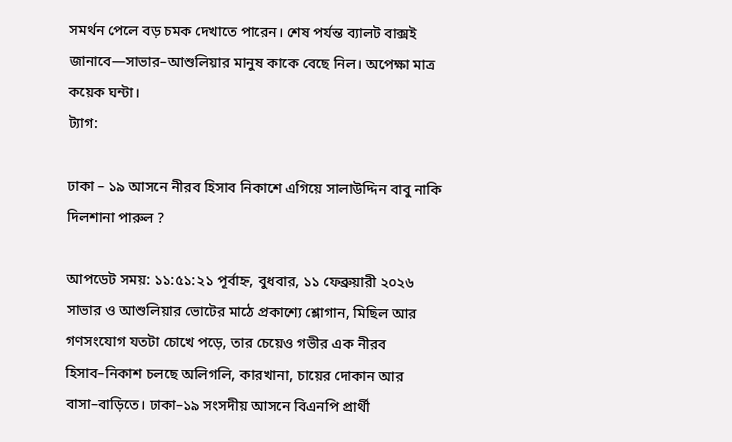সমর্থন পেলে বড় চমক দেখাতে পারেন। শেষ পর্যন্ত ব্যালট বাক্সই জানাবে—সাভার–আশুলিয়ার মানুষ কাকে বেছে নিল। অপেক্ষা মাত্র কয়েক ঘন্টা।
ট্যাগ:

ঢাকা – ১৯ আসনে নীরব হিসাব নিকাশে এগিয়ে সালাউদ্দিন বাবু নাকি দিলশানা পারুল ?

আপডেট সময়: ১১:৫১:২১ পূর্বাহ্ন, বুধবার, ১১ ফেব্রুয়ারী ২০২৬
সাভার ও আশুলিয়ার ভোটের মাঠে প্রকাশ্যে শ্লোগান, মিছিল আর গণসংযোগ যতটা চোখে পড়ে, তার চেয়েও গভীর এক নীরব হিসাব–নিকাশ চলছে অলিগলি, কারখানা, চায়ের দোকান আর বাসা–বাড়িতে। ঢাকা–১৯ সংসদীয় আসনে বিএনপি প্রার্থী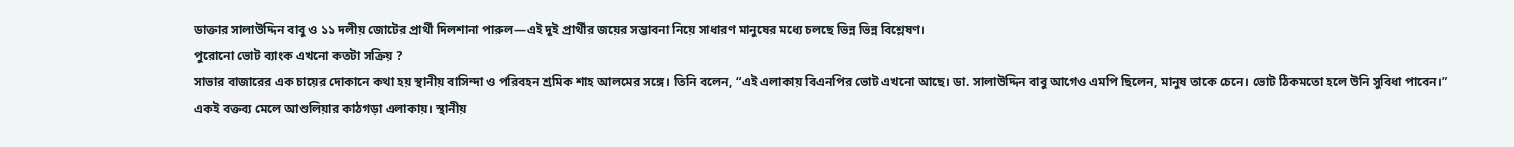ডাক্তার সালাউদ্দিন বাবু ও ১১ দলীয় জোটের প্রার্থী দিলশানা পারুল—এই দুই প্রার্থীর জয়ের সম্ভাবনা নিয়ে সাধারণ মানুষের মধ্যে চলছে ভিন্ন ভিন্ন বিশ্লেষণ।
পুরোনো ভোট ব্যাংক এখনো কতটা সক্রিয় ?
সাভার বাজারের এক চায়ের দোকানে কথা হয় স্থানীয় বাসিন্দা ও পরিবহন শ্রমিক শাহ আলমের সঙ্গে। তিনি বলেন, “এই এলাকায় বিএনপির ভোট এখনো আছে। ডা. সালাউদ্দিন বাবু আগেও এমপি ছিলেন, মানুষ তাকে চেনে। ভোট ঠিকমতো হলে উনি সুবিধা পাবেন।”
একই বক্তব্য মেলে আশুলিয়ার কাঠগড়া এলাকায়। স্থানীয়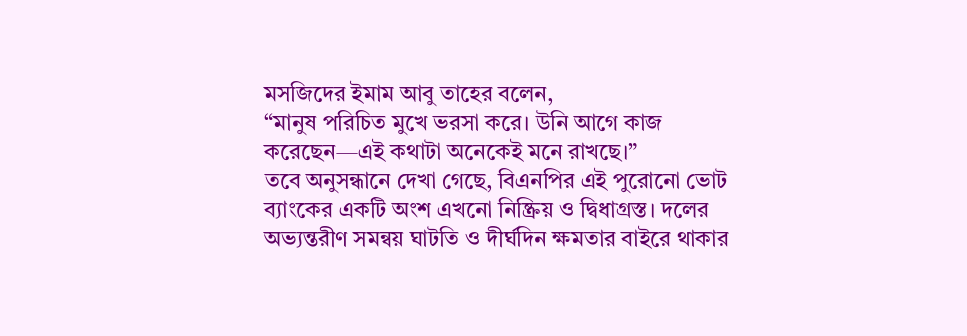মসজিদের ইমাম আবু তাহের বলেন,
“মানুষ পরিচিত মুখে ভরসা করে। উনি আগে কাজ করেছেন—এই কথাটা অনেকেই মনে রাখছে।”
তবে অনুসন্ধানে দেখা গেছে, বিএনপির এই পুরোনো ভোট ব্যাংকের একটি অংশ এখনো নিষ্ক্রিয় ও দ্বিধাগ্রস্ত। দলের অভ্যন্তরীণ সমন্বয় ঘাটতি ও দীর্ঘদিন ক্ষমতার বাইরে থাকার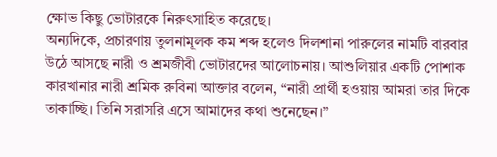ক্ষোভ কিছু ভোটারকে নিরুৎসাহিত করেছে।
অন্যদিকে, প্রচারণায় তুলনামূলক কম শব্দ হলেও দিলশানা পারুলের নামটি বারবার উঠে আসছে নারী ও শ্রমজীবী ভোটারদের আলোচনায়। আশুলিয়ার একটি পোশাক কারখানার নারী শ্রমিক রুবিনা আক্তার বলেন, “নারী প্রার্থী হওয়ায় আমরা তার দিকে তাকাচ্ছি। তিনি সরাসরি এসে আমাদের কথা শুনেছেন।”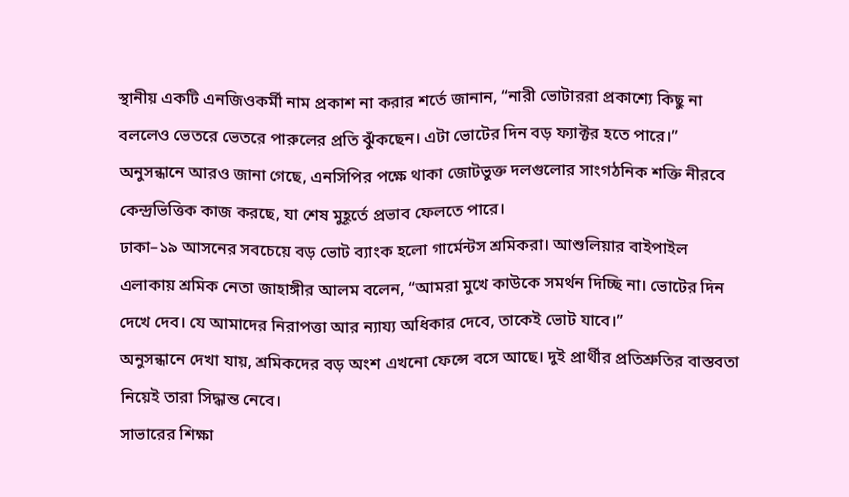স্থানীয় একটি এনজিওকর্মী নাম প্রকাশ না করার শর্তে জানান, “নারী ভোটাররা প্রকাশ্যে কিছু না বললেও ভেতরে ভেতরে পারুলের প্রতি ঝুঁকছেন। এটা ভোটের দিন বড় ফ্যাক্টর হতে পারে।”
অনুসন্ধানে আরও জানা গেছে, এনসিপির পক্ষে থাকা জোটভুক্ত দলগুলোর সাংগঠনিক শক্তি নীরবে কেন্দ্রভিত্তিক কাজ করছে, যা শেষ মুহূর্তে প্রভাব ফেলতে পারে।
ঢাকা–১৯ আসনের সবচেয়ে বড় ভোট ব্যাংক হলো গার্মেন্টস শ্রমিকরা। আশুলিয়ার বাইপাইল এলাকায় শ্রমিক নেতা জাহাঙ্গীর আলম বলেন, “আমরা মুখে কাউকে সমর্থন দিচ্ছি না। ভোটের দিন দেখে দেব। যে আমাদের নিরাপত্তা আর ন্যায্য অধিকার দেবে, তাকেই ভোট যাবে।”
অনুসন্ধানে দেখা যায়, শ্রমিকদের বড় অংশ এখনো ফেন্সে বসে আছে। দুই প্রার্থীর প্রতিশ্রুতির বাস্তবতা নিয়েই তারা সিদ্ধান্ত নেবে।
সাভারের শিক্ষা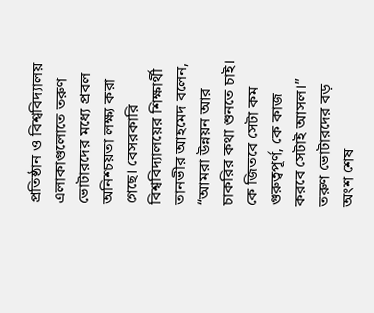প্রতিষ্ঠান ও বিশ্ববিদ্যালয় এলাকাগুলোতে তরুণ ভোটারদের মধ্যে প্রবল অনিশ্চয়তা লক্ষ্য করা গেছে। বেসরকারি বিশ্ববিদ্যালয়ের শিক্ষার্থী তানভীর আহমেদ বলেন, “আমরা উন্নয়ন আর চাকরির কথা শুনতে চাই। কে জিতবে সেটা কম গুরুত্বপূর্ণ, কে কাজ করবে সেটাই আসল।”
তরুণ ভোটারদের বড় অংশ শেষ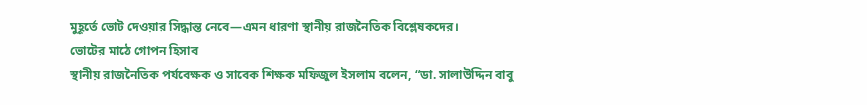মুহূর্তে ভোট দেওয়ার সিদ্ধান্ত নেবে—এমন ধারণা স্থানীয় রাজনৈতিক বিশ্লেষকদের।
ভোটের মাঠে গোপন হিসাব
স্থানীয় রাজনৈতিক পর্যবেক্ষক ও সাবেক শিক্ষক মফিজুল ইসলাম বলেন, “ডা. সালাউদ্দিন বাবু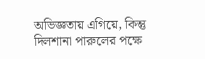অভিজ্ঞতায় এগিয়ে, কিন্তু দিলশানা পারুলের পক্ষে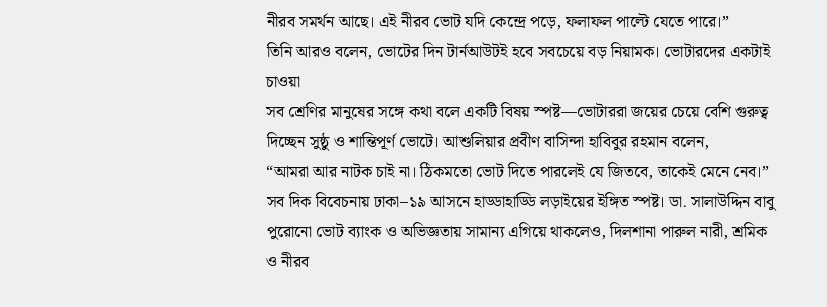নীরব সমর্থন আছে। এই নীরব ভোট যদি কেন্দ্রে পড়ে, ফলাফল পাল্টে যেতে পারে।”
তিনি আরও বলেন, ভোটের দিন টার্নআউটই হবে সবচেয়ে বড় নিয়ামক। ভোটারদের একটাই চাওয়া
সব শ্রেণির মানুষের সঙ্গে কথা বলে একটি বিষয় স্পষ্ট—ভোটাররা জয়ের চেয়ে বেশি গুরুত্ব দিচ্ছেন সুষ্ঠু ও শান্তিপূর্ণ ভোটে। আশুলিয়ার প্রবীণ বাসিন্দা হাবিবুর রহমান বলেন,
“আমরা আর নাটক চাই না। ঠিকমতো ভোট দিতে পারলেই যে জিতবে, তাকেই মেনে নেব।”
সব দিক বিবেচনায় ঢাকা–১৯ আসনে হাড্ডাহাড্ডি লড়াইয়ের ইঙ্গিত স্পষ্ট। ডা. সালাউদ্দিন বাবু পুরোনো ভোট ব্যাংক ও অভিজ্ঞতায় সামান্য এগিয়ে থাকলেও, দিলশানা পারুল নারী, শ্রমিক ও নীরব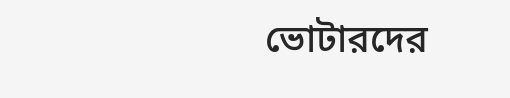ভোটারদের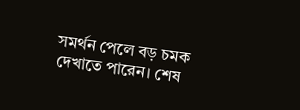সমর্থন পেলে বড় চমক দেখাতে পারেন। শেষ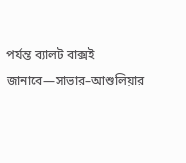পর্যন্ত ব্যালট বাক্সই জানাবে—সাভার–আশুলিয়ার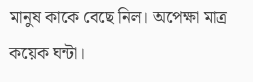মানুষ কাকে বেছে নিল। অপেক্ষা মাত্র কয়েক ঘন্টা।